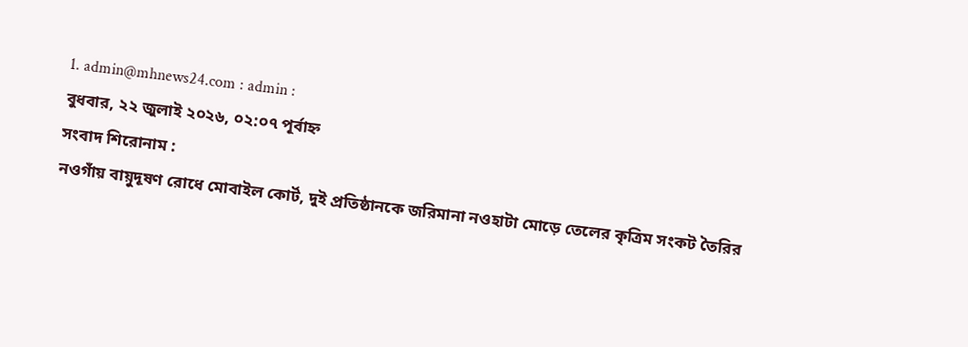1. admin@mhnews24.com : admin :
বুধবার, ২২ জুলাই ২০২৬, ০২:০৭ পূর্বাহ্ন
সংবাদ শিরোনাম :
নওগাঁয় বায়ুদূষণ রোধে মোবাইল কোর্ট, দুই প্রতিষ্ঠানকে জরিমানা নওহাটা মোড়ে তেলের কৃত্রিম সংকট তৈরির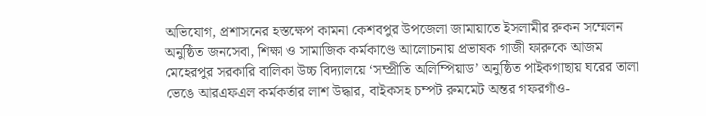অভিযোগ, প্রশাসনের হস্তক্ষেপ কামনা কেশবপুর উপজেলা জামায়াতে ইসলামীর রুকন সম্মেলন অনুষ্ঠিত জনসেবা, শিক্ষা ও সামাজিক কর্মকাণ্ডে আলোচনায় প্রভাষক গাজী ফারুকে আজম মেহেরপুর সরকারি বালিকা উচ্চ বিদ্যালয়ে ‘সম্প্রীতি অলিম্পিয়াড’ অনুষ্ঠিত পাইকগাছায় ঘরের তালা ভেঙে আরএফএল কর্মকর্তার লাশ উদ্ধার, বাইকসহ চম্পট রুমমেট অন্তর গফরগাঁও-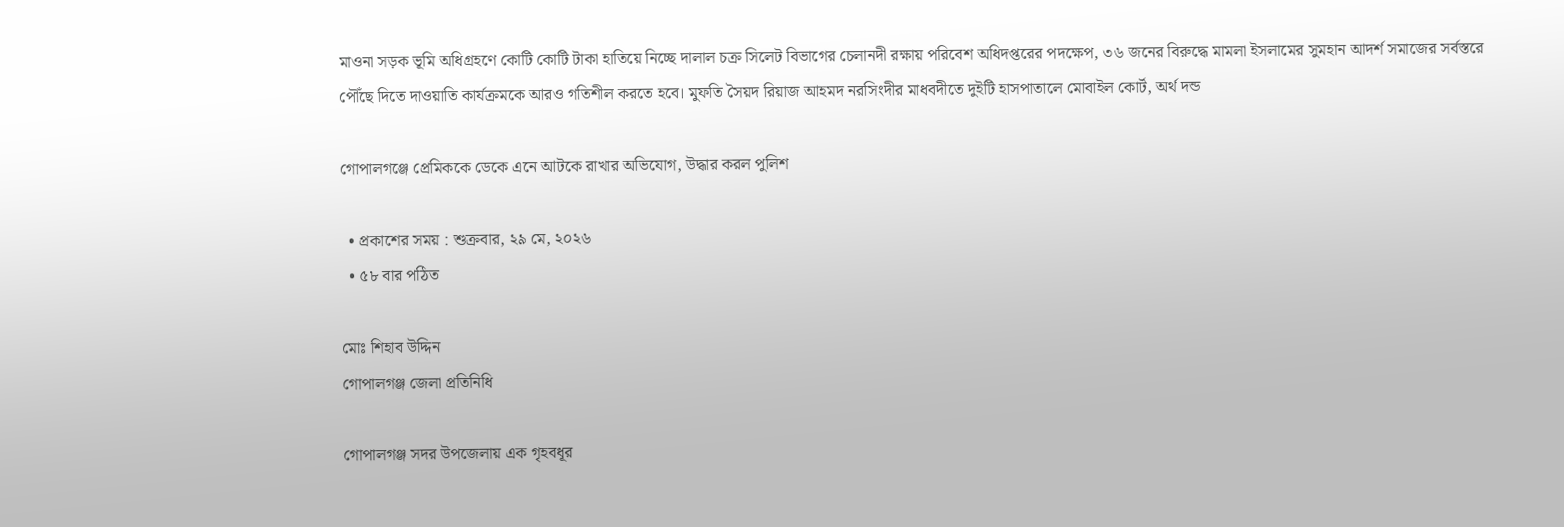মাওনা সড়ক ভূমি অধিগ্রহণে কোটি কোটি টাকা হাতিয়ে নিচ্ছে দালাল চক্র সিলেট বিভাগের চেলানদী রক্ষায় পরিবেশ অধিদপ্তরের পদক্ষেপ, ৩৬ জনের বিরুদ্ধে মামলা ইসলামের সুমহান আদর্শ সমাজের সর্বস্তরে পৌঁছে দিতে দাওয়াতি কার্যক্রমকে আরও গতিশীল করতে হবে। মুফতি সৈয়দ রিয়াজ আহমদ নরসিংদীর মাধবদীতে দুইটি হাসপাতালে মোবাইল কোর্ট, অর্থ দন্ড

গোপালগঞ্জে প্রেমিককে ডেকে এনে আটকে রাখার অভিযোগ, উদ্ধার করল পুলিশ

  • প্রকাশের সময় : শুক্রবার, ২৯ মে, ২০২৬
  • ৫৮ বার পঠিত

মোঃ শিহাব উদ্দিন
গোপালগঞ্জ জেলা প্রতিনিধি

গোপালগঞ্জ সদর উপজেলায় এক গৃহবধূর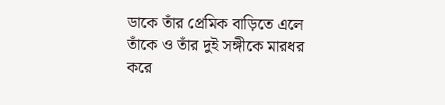ডাকে তাঁর প্রেমিক বাড়িতে এলে তাঁকে ও তাঁর দুই সঙ্গীকে মারধর করে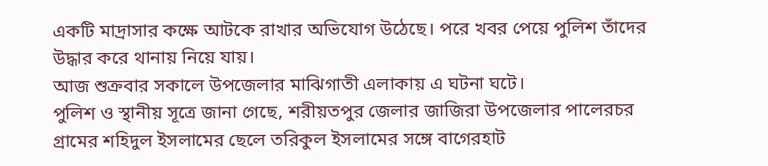একটি মাদ্রাসার কক্ষে আটকে রাখার অভিযোগ উঠেছে। পরে খবর পেয়ে পুলিশ তাঁদের উদ্ধার করে থানায় নিয়ে যায়।
আজ শুক্রবার সকালে উপজেলার মাঝিগাতী এলাকায় এ ঘটনা ঘটে।
পুলিশ ও স্থানীয় সূত্রে জানা গেছে, শরীয়তপুর জেলার জাজিরা উপজেলার পালেরচর গ্রামের শহিদুল ইসলামের ছেলে তরিকুল ইসলামের সঙ্গে বাগেরহাট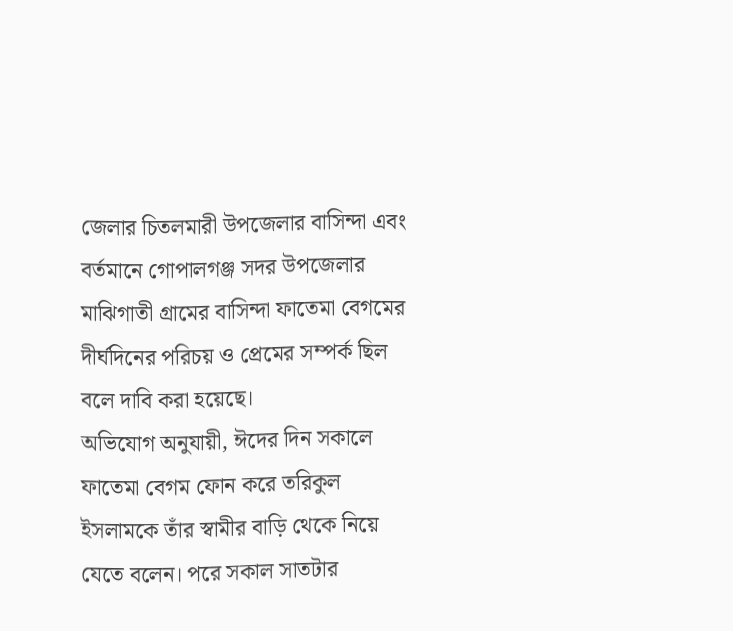জেলার চিতলমারী উপজেলার বাসিন্দা এবং বর্তমানে গোপালগঞ্জ সদর উপজেলার মাঝিগাতী গ্রামের বাসিন্দা ফাতেমা বেগমের দীর্ঘদিনের পরিচয় ও প্রেমের সম্পর্ক ছিল বলে দাবি করা হয়েছে।
অভিযোগ অনুযায়ী, ঈদের দিন সকালে ফাতেমা বেগম ফোন করে তরিকুল ইসলামকে তাঁর স্বামীর বাড়ি থেকে নিয়ে যেতে বলেন। পরে সকাল সাতটার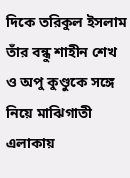দিকে তরিকুল ইসলাম তাঁর বন্ধু শাহীন শেখ ও অপু কুণ্ডুকে সঙ্গে নিয়ে মাঝিগাতী এলাকায়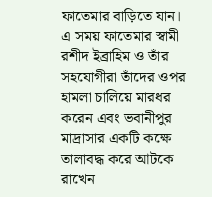ফাতেমার বাড়িতে যান।
এ সময় ফাতেমার স্বামী রশীদ ইব্রাহিম ও তাঁর সহযোগীরা তাঁদের ওপর হামলা চালিয়ে মারধর করেন এবং ভবানীপুর মাদ্রাসার একটি কক্ষে তালাবদ্ধ করে আটকে রাখেন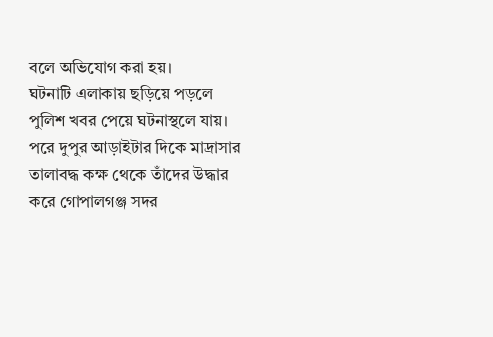বলে অভিযোগ করা হয়।
ঘটনাটি এলাকায় ছড়িয়ে পড়লে পুলিশ খবর পেয়ে ঘটনাস্থলে যায়। পরে দুপুর আড়াইটার দিকে মাদ্রাসার তালাবদ্ধ কক্ষ থেকে তাঁদের উদ্ধার করে গোপালগঞ্জ সদর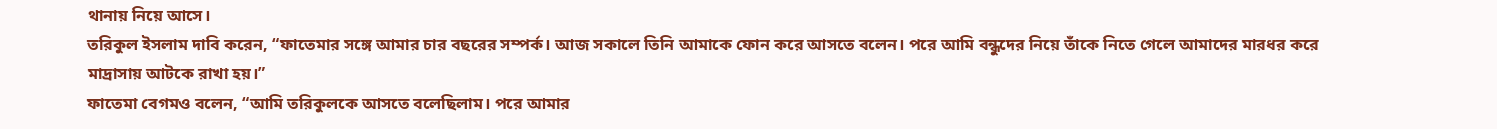থানায় নিয়ে আসে।
তরিকুল ইসলাম দাবি করেন, “ফাতেমার সঙ্গে আমার চার বছরের সম্পর্ক। আজ সকালে তিনি আমাকে ফোন করে আসতে বলেন। পরে আমি বন্ধুদের নিয়ে তাঁকে নিতে গেলে আমাদের মারধর করে মাদ্রাসায় আটকে রাখা হয়।”
ফাতেমা বেগমও বলেন, “আমি তরিকুলকে আসতে বলেছিলাম। পরে আমার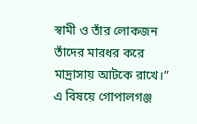স্বামী ও তাঁর লোকজন তাঁদের মারধর করে মাদ্রাসায় আটকে রাখে।”
এ বিষয়ে গোপালগঞ্জ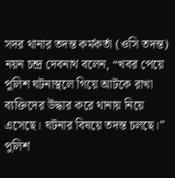সদর থানার তদন্ত কর্মকর্তা (ওসি তদন্ত) নয়ন চন্দ্র দেবনাথ বলেন, “খবর পেয়ে পুলিশ ঘটনাস্থলে গিয়ে আটকে রাখা ব্যক্তিদের উদ্ধার করে থানায় নিয়ে এসেছে। ঘটনার বিষয়ে তদন্ত চলছে।”
পুলিশ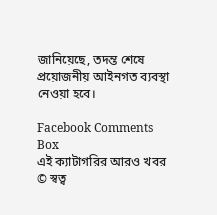জানিয়েছে, তদন্ত শেষে প্রয়োজনীয় আইনগত ব্যবস্থা নেওয়া হবে।

Facebook Comments Box
এই ক্যাটাগরির আরও খবর
© স্বত্ব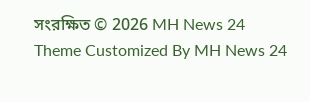সংরক্ষিত © 2026 MH News 24
Theme Customized By MH News 24